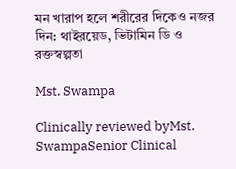মন খারাপ হলে শরীরের দিকেও নজর দিন: থাইরয়েড, ভিটামিন ডি ও রক্তস্বল্পতা

Mst. Swampa

Clinically reviewed byMst. SwampaSenior Clinical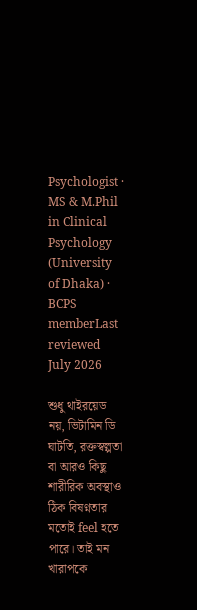Psychologist · MS & M.Phil in Clinical Psychology (University of Dhaka) · BCPS memberLast reviewed July 2026

শুধু থাইরয়েড নয়, ভিটামিন ডি ঘাটতি, রক্তস্বল্পতা বা আরও কিছু শারীরিক অবস্থাও ঠিক বিষণ্নতার মতোই feel হতে পারে। তাই মন খারাপকে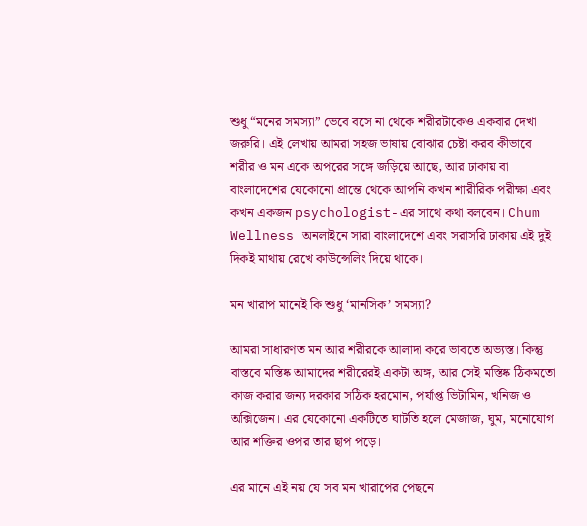শুধু “মনের সমস্যা” ভেবে বসে না থেকে শরীরটাকেও একবার দেখা জরুরি। এই লেখায় আমরা সহজ ভাষায় বোঝার চেষ্টা করব কীভাবে শরীর ও মন একে অপরের সঙ্গে জড়িয়ে আছে, আর ঢাকায় বা বাংলাদেশের যেকোনো প্রান্তে থেকে আপনি কখন শারীরিক পরীক্ষা এবং কখন একজন psychologist-এর সাথে কথা বলবেন। Chum Wellness অনলাইনে সারা বাংলাদেশে এবং সরাসরি ঢাকায় এই দুই দিকই মাথায় রেখে কাউন্সেলিং দিয়ে থাকে।

মন খারাপ মানেই কি শুধু ‘মানসিক’ সমস্যা?

আমরা সাধারণত মন আর শরীরকে আলাদা করে ভাবতে অভ্যস্ত। কিন্তু বাস্তবে মস্তিষ্ক আমাদের শরীরেরই একটা অঙ্গ, আর সেই মস্তিষ্ক ঠিকমতো কাজ করার জন্য দরকার সঠিক হরমোন, পর্যাপ্ত ভিটামিন, খনিজ ও অক্সিজেন। এর যেকোনো একটিতে ঘাটতি হলে মেজাজ, ঘুম, মনোযোগ আর শক্তির ওপর তার ছাপ পড়ে।

এর মানে এই নয় যে সব মন খারাপের পেছনে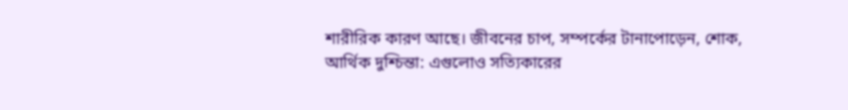শারীরিক কারণ আছে। জীবনের চাপ, সম্পর্কের টানাপোড়েন, শোক, আর্থিক দুশ্চিন্তা: এগুলোও সত্যিকারের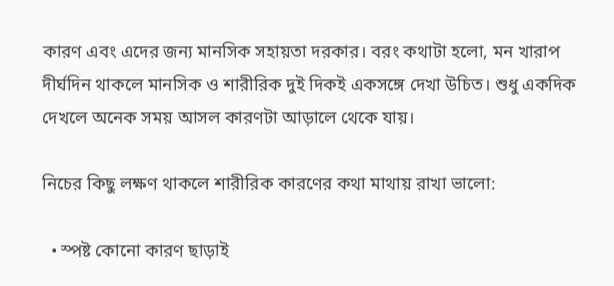কারণ এবং এদের জন্য মানসিক সহায়তা দরকার। বরং কথাটা হলো, মন খারাপ দীর্ঘদিন থাকলে মানসিক ও শারীরিক দুই দিকই একসঙ্গে দেখা উচিত। শুধু একদিক দেখলে অনেক সময় আসল কারণটা আড়ালে থেকে যায়।

নিচের কিছু লক্ষণ থাকলে শারীরিক কারণের কথা মাথায় রাখা ভালো:

  • স্পষ্ট কোনো কারণ ছাড়াই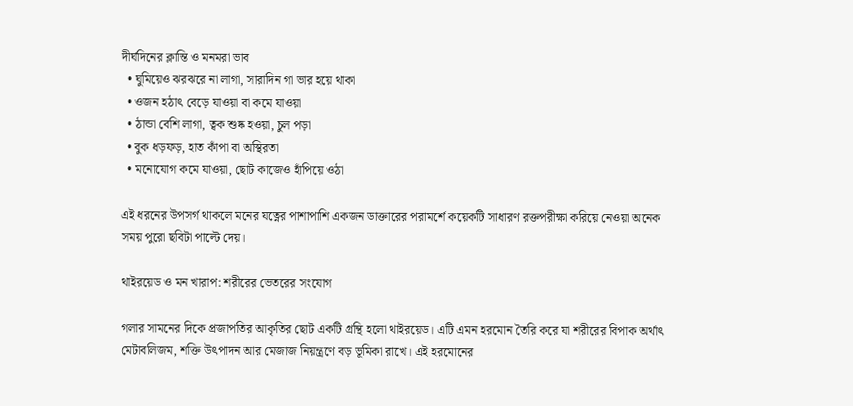দীর্ঘদিনের ক্লান্তি ও মনমরা ভাব
  • ঘুমিয়েও ঝরঝরে না লাগা, সারাদিন গা ভার হয়ে থাকা
  • ওজন হঠাৎ বেড়ে যাওয়া বা কমে যাওয়া
  • ঠান্ডা বেশি লাগা, ত্বক শুষ্ক হওয়া, চুল পড়া
  • বুক ধড়ফড়, হাত কাঁপা বা অস্থিরতা
  • মনোযোগ কমে যাওয়া, ছোট কাজেও হাঁপিয়ে ওঠা

এই ধরনের উপসর্গ থাকলে মনের যত্নের পাশাপাশি একজন ডাক্তারের পরামর্শে কয়েকটি সাধারণ রক্তপরীক্ষা করিয়ে নেওয়া অনেক সময় পুরো ছবিটা পাল্টে দেয়।

থাইরয়েড ও মন খারাপ: শরীরের ভেতরের সংযোগ

গলার সামনের দিকে প্রজাপতির আকৃতির ছোট একটি গ্রন্থি হলো থাইরয়েড। এটি এমন হরমোন তৈরি করে যা শরীরের বিপাক অর্থাৎ মেটাবলিজম, শক্তি উৎপাদন আর মেজাজ নিয়ন্ত্রণে বড় ভূমিকা রাখে। এই হরমোনের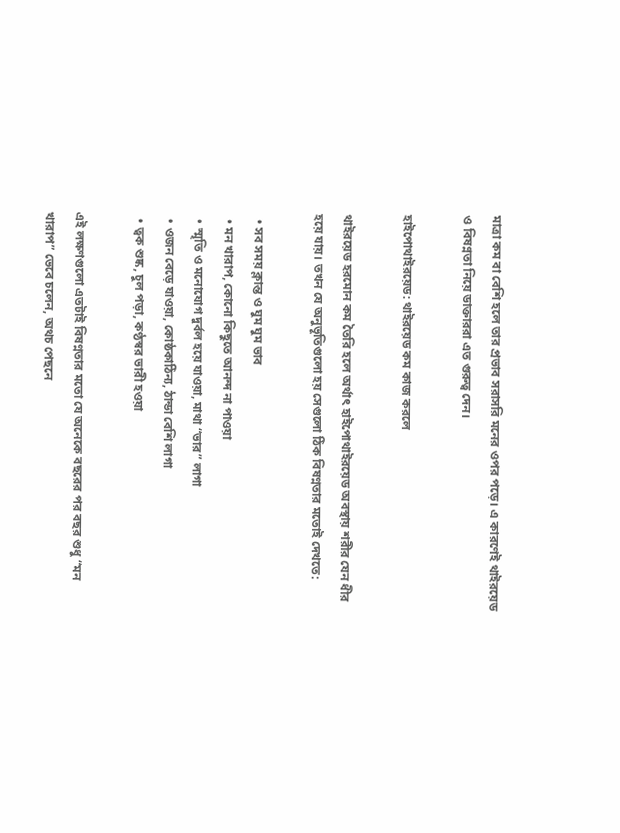মাত্রা কম বা বেশি হলে তার প্রভাব সরাসরি মনের ওপর পড়ে। এ কারণেই থাইরয়েড ও বিষণ্নতা নিয়ে ডাক্তাররা এত গুরুত্ব দেন।

হাইপোথাইরয়েড: থাইরয়েড কম কাজ করলে

থাইরয়েড হরমোন কম তৈরি হলে অর্থাৎ হাইপোথাইরয়েড অবস্থায় শরীর যেন ধীর হয়ে যায়। তখন যে অনুভূতিগুলো হয় সেগুলো ঠিক বিষণ্নতার মতোই দেখতে:

  • সব সময় ক্লান্ত ও ঘুম ঘুম ভাব
  • মন খারাপ, কোনো কিছুতে আনন্দ না পাওয়া
  • স্মৃতি ও মনোযোগ দুর্বল হয়ে যাওয়া, মাথা “ভার” লাগা
  • ওজন বেড়ে যাওয়া, কোষ্ঠকাঠিন্য, ঠান্ডা বেশি লাগা
  • ত্বক শুষ্ক, চুল পড়া, কণ্ঠস্বর ভারী হওয়া

এই লক্ষণগুলো এতটাই বিষণ্নতার মতো যে অনেকে বছরের পর বছর শুধু “মন খারাপ” ভেবে চলেন, অথচ পেছনে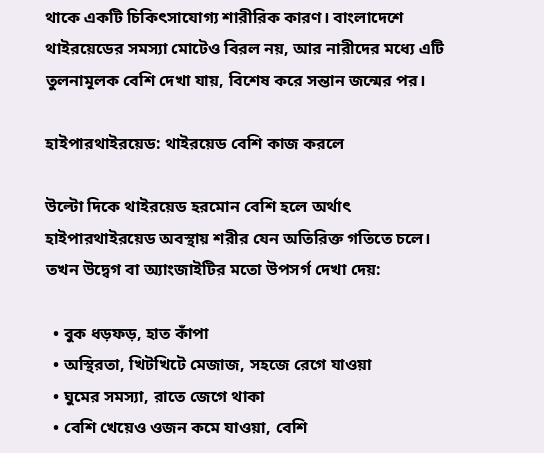থাকে একটি চিকিৎসাযোগ্য শারীরিক কারণ। বাংলাদেশে থাইরয়েডের সমস্যা মোটেও বিরল নয়, আর নারীদের মধ্যে এটি তুলনামূলক বেশি দেখা যায়, বিশেষ করে সন্তান জন্মের পর।

হাইপারথাইরয়েড: থাইরয়েড বেশি কাজ করলে

উল্টো দিকে থাইরয়েড হরমোন বেশি হলে অর্থাৎ হাইপারথাইরয়েড অবস্থায় শরীর যেন অতিরিক্ত গতিতে চলে। তখন উদ্বেগ বা অ্যাংজাইটির মতো উপসর্গ দেখা দেয়:

  • বুক ধড়ফড়, হাত কাঁপা
  • অস্থিরতা, খিটখিটে মেজাজ, সহজে রেগে যাওয়া
  • ঘুমের সমস্যা, রাতে জেগে থাকা
  • বেশি খেয়েও ওজন কমে যাওয়া, বেশি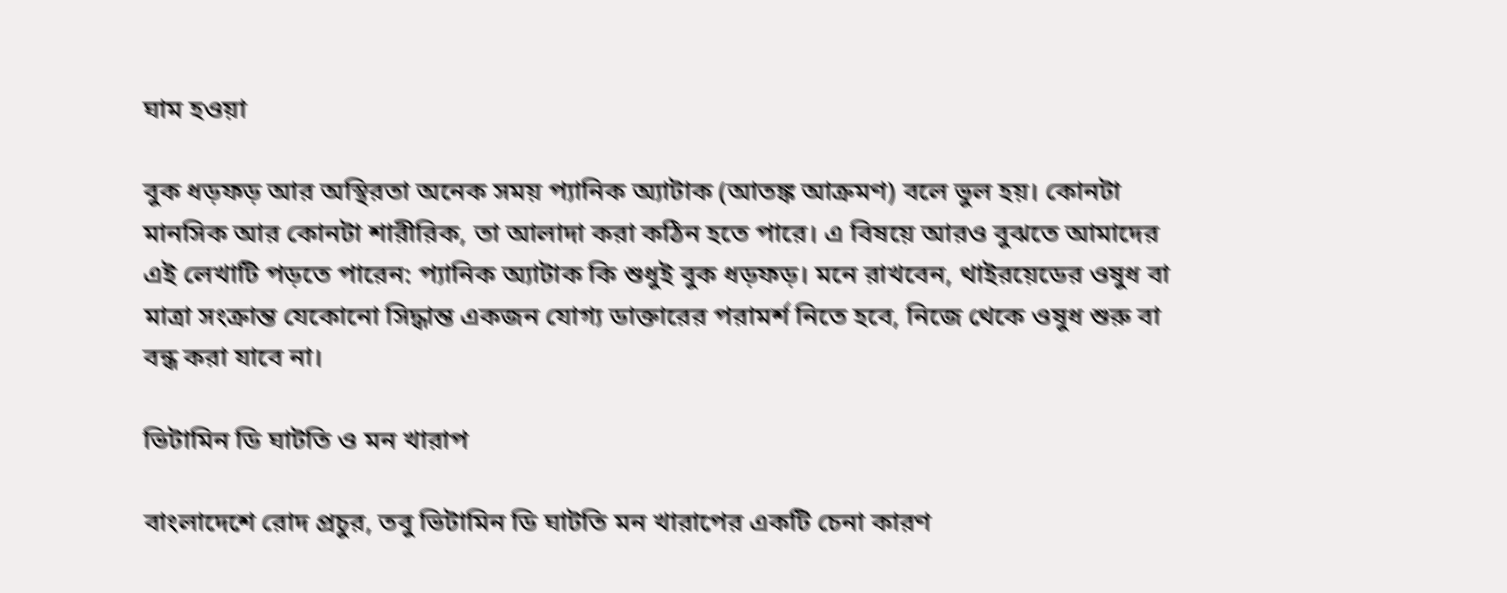ঘাম হওয়া

বুক ধড়ফড় আর অস্থিরতা অনেক সময় প্যানিক অ্যাটাক (আতঙ্ক আক্রমণ) বলে ভুল হয়। কোনটা মানসিক আর কোনটা শারীরিক, তা আলাদা করা কঠিন হতে পারে। এ বিষয়ে আরও বুঝতে আমাদের এই লেখাটি পড়তে পারেন: প্যানিক অ্যাটাক কি শুধুই বুক ধড়ফড়। মনে রাখবেন, থাইরয়েডের ওষুধ বা মাত্রা সংক্রান্ত যেকোনো সিদ্ধান্ত একজন যোগ্য ডাক্তারের পরামর্শ নিতে হবে, নিজে থেকে ওষুধ শুরু বা বন্ধ করা যাবে না।

ভিটামিন ডি ঘাটতি ও মন খারাপ

বাংলাদেশে রোদ প্রচুর, তবু ভিটামিন ডি ঘাটতি মন খারাপের একটি চেনা কারণ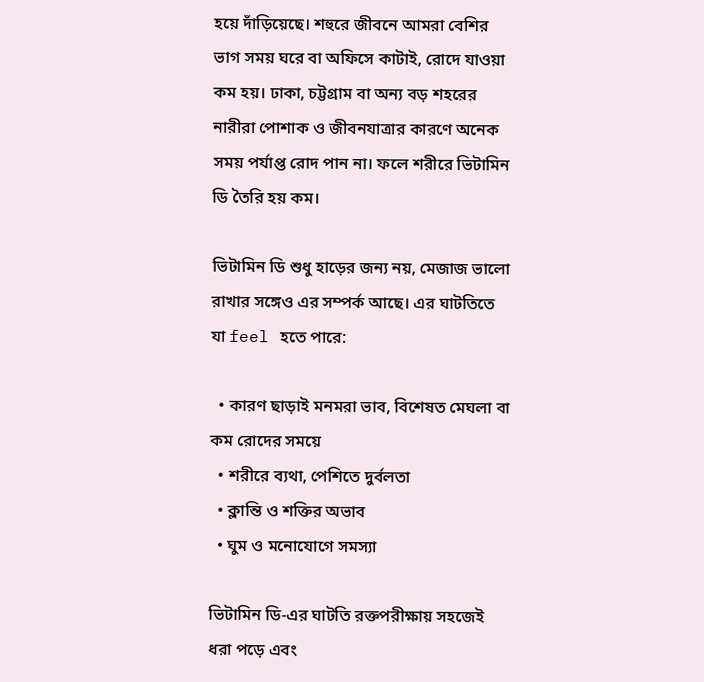হয়ে দাঁড়িয়েছে। শহুরে জীবনে আমরা বেশির ভাগ সময় ঘরে বা অফিসে কাটাই, রোদে যাওয়া কম হয়। ঢাকা, চট্টগ্রাম বা অন্য বড় শহরের নারীরা পোশাক ও জীবনযাত্রার কারণে অনেক সময় পর্যাপ্ত রোদ পান না। ফলে শরীরে ভিটামিন ডি তৈরি হয় কম।

ভিটামিন ডি শুধু হাড়ের জন্য নয়, মেজাজ ভালো রাখার সঙ্গেও এর সম্পর্ক আছে। এর ঘাটতিতে যা feel হতে পারে:

  • কারণ ছাড়াই মনমরা ভাব, বিশেষত মেঘলা বা কম রোদের সময়ে
  • শরীরে ব্যথা, পেশিতে দুর্বলতা
  • ক্লান্তি ও শক্তির অভাব
  • ঘুম ও মনোযোগে সমস্যা

ভিটামিন ডি-এর ঘাটতি রক্তপরীক্ষায় সহজেই ধরা পড়ে এবং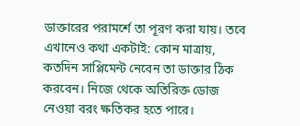ডাক্তারের পরামর্শে তা পূরণ করা যায়। তবে এখানেও কথা একটাই: কোন মাত্রায়, কতদিন সাপ্লিমেন্ট নেবেন তা ডাক্তার ঠিক করবেন। নিজে থেকে অতিরিক্ত ডোজ নেওয়া বরং ক্ষতিকর হতে পারে।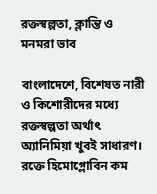রক্তস্বল্পতা, ক্লান্তি ও মনমরা ভাব

বাংলাদেশে, বিশেষত নারী ও কিশোরীদের মধ্যে রক্তস্বল্পতা অর্থাৎ অ্যানিমিয়া খুবই সাধারণ। রক্তে হিমোগ্লোবিন কম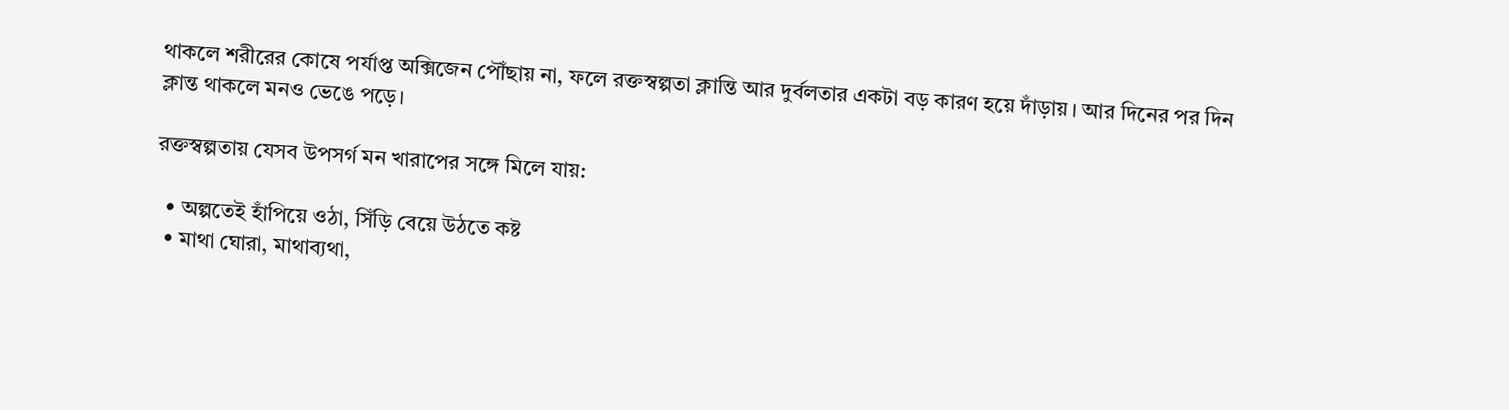থাকলে শরীরের কোষে পর্যাপ্ত অক্সিজেন পৌঁছায় না, ফলে রক্তস্বল্পতা ক্লান্তি আর দুর্বলতার একটা বড় কারণ হয়ে দাঁড়ায়। আর দিনের পর দিন ক্লান্ত থাকলে মনও ভেঙে পড়ে।

রক্তস্বল্পতায় যেসব উপসর্গ মন খারাপের সঙ্গে মিলে যায়:

  • অল্পতেই হাঁপিয়ে ওঠা, সিঁড়ি বেয়ে উঠতে কষ্ট
  • মাথা ঘোরা, মাথাব্যথা,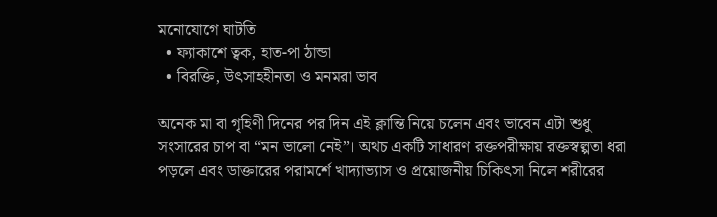মনোযোগে ঘাটতি
  • ফ্যাকাশে ত্বক, হাত-পা ঠান্ডা
  • বিরক্তি, উৎসাহহীনতা ও মনমরা ভাব

অনেক মা বা গৃহিণী দিনের পর দিন এই ক্লান্তি নিয়ে চলেন এবং ভাবেন এটা শুধু সংসারের চাপ বা “মন ভালো নেই”। অথচ একটি সাধারণ রক্তপরীক্ষায় রক্তস্বল্পতা ধরা পড়লে এবং ডাক্তারের পরামর্শে খাদ্যাভ্যাস ও প্রয়োজনীয় চিকিৎসা নিলে শরীরের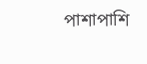পাশাপাশি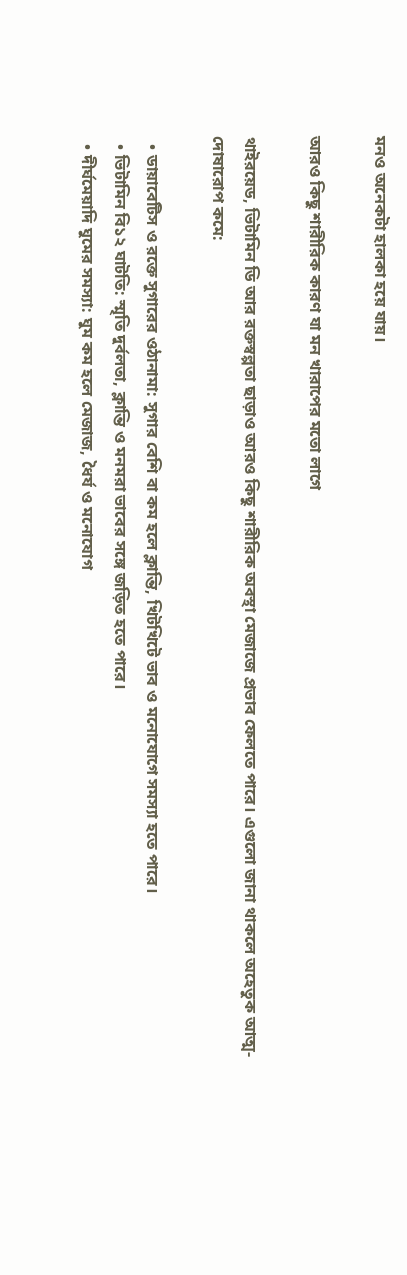মনও অনেকটা হালকা হয়ে যায়।

আরও কিছু শারীরিক কারণ যা মন খারাপের মতো লাগে

থাইরয়েড, ভিটামিন ডি আর রক্তস্বল্পতা ছাড়াও আরও কিছু শারীরিক অবস্থা মেজাজে প্রভাব ফেলতে পারে। এগুলো জানা থাকলে অহেতুক আত্ম-দোষারোপ কমে:

  • ডায়াবেটিস ও রক্তে সুগারের ওঠানামা: সুগার বেশি বা কম হলে ক্লান্তি, খিটখিটে ভাব ও মনোযোগে সমস্যা হতে পারে।
  • ভিটামিন বি১২ ঘাটতি: স্মৃতি দুর্বলতা, ক্লান্তি ও মনমরা ভাবের সঙ্গে জড়িত হতে পারে।
  • দীর্ঘমেয়াদি ঘুমের সমস্যা: ঘুম কম হলে মেজাজ, ধৈর্য ও মনোযোগ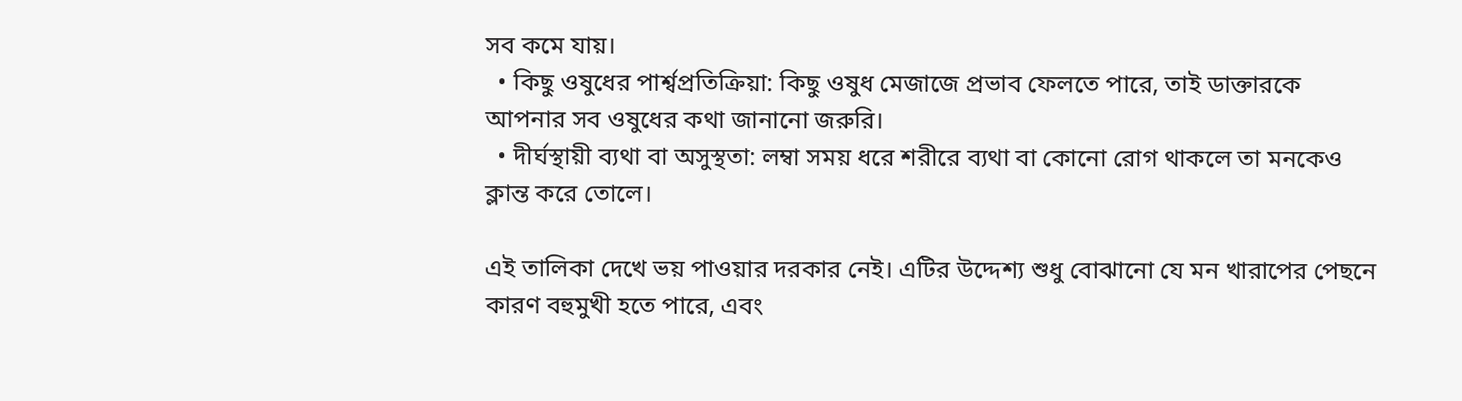সব কমে যায়।
  • কিছু ওষুধের পার্শ্বপ্রতিক্রিয়া: কিছু ওষুধ মেজাজে প্রভাব ফেলতে পারে, তাই ডাক্তারকে আপনার সব ওষুধের কথা জানানো জরুরি।
  • দীর্ঘস্থায়ী ব্যথা বা অসুস্থতা: লম্বা সময় ধরে শরীরে ব্যথা বা কোনো রোগ থাকলে তা মনকেও ক্লান্ত করে তোলে।

এই তালিকা দেখে ভয় পাওয়ার দরকার নেই। এটির উদ্দেশ্য শুধু বোঝানো যে মন খারাপের পেছনে কারণ বহুমুখী হতে পারে, এবং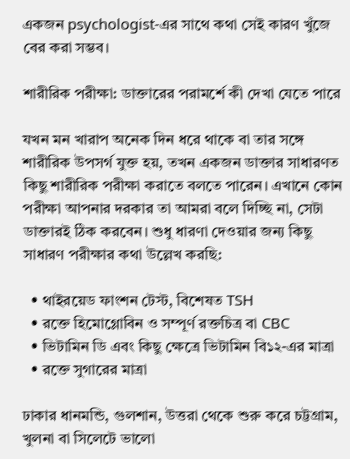একজন psychologist-এর সাথে কথা সেই কারণ খুঁজে বের করা সম্ভব।

শারীরিক পরীক্ষা: ডাক্তারের পরামর্শে কী দেখা যেতে পারে

যখন মন খারাপ অনেক দিন ধরে থাকে বা তার সঙ্গে শারীরিক উপসর্গ যুক্ত হয়, তখন একজন ডাক্তার সাধারণত কিছু শারীরিক পরীক্ষা করাতে বলতে পারেন। এখানে কোন পরীক্ষা আপনার দরকার তা আমরা বলে দিচ্ছি না, সেটা ডাক্তারই ঠিক করবেন। শুধু ধারণা দেওয়ার জন্য কিছু সাধারণ পরীক্ষার কথা উল্লেখ করছি:

  • থাইরয়েড ফাংশন টেস্ট, বিশেষত TSH
  • রক্তে হিমোগ্লোবিন ও সম্পূর্ণ রক্তচিত্র বা CBC
  • ভিটামিন ডি এবং কিছু ক্ষেত্রে ভিটামিন বি১২-এর মাত্রা
  • রক্তে সুগারের মাত্রা

ঢাকার ধানমন্ডি, গুলশান, উত্তরা থেকে শুরু করে চট্টগ্রাম, খুলনা বা সিলেটে ভালো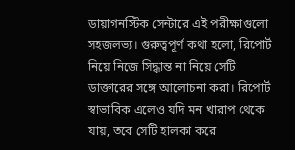ডায়াগনস্টিক সেন্টারে এই পরীক্ষাগুলো সহজলভ্য। গুরুত্বপূর্ণ কথা হলো, রিপোর্ট নিয়ে নিজে সিদ্ধান্ত না নিয়ে সেটি ডাক্তারের সঙ্গে আলোচনা করা। রিপোর্ট স্বাভাবিক এলেও যদি মন খারাপ থেকে যায়, তবে সেটি হালকা করে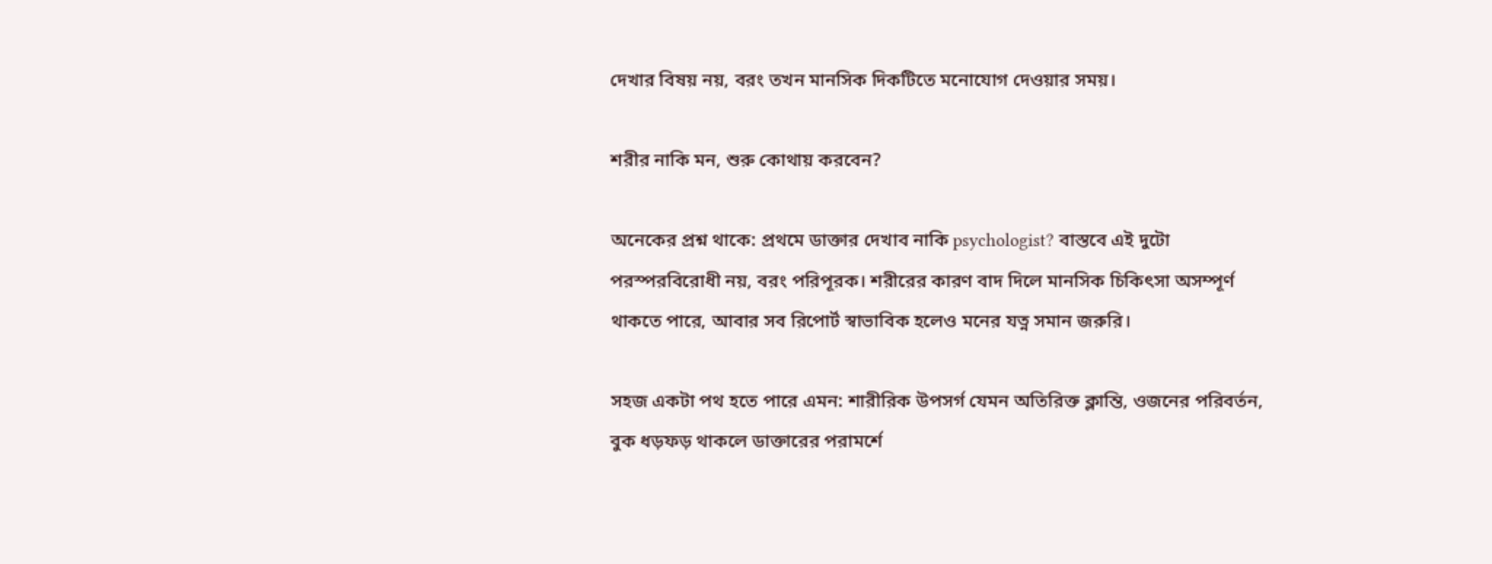দেখার বিষয় নয়, বরং তখন মানসিক দিকটিতে মনোযোগ দেওয়ার সময়।

শরীর নাকি মন, শুরু কোথায় করবেন?

অনেকের প্রশ্ন থাকে: প্রথমে ডাক্তার দেখাব নাকি psychologist? বাস্তবে এই দুটো পরস্পরবিরোধী নয়, বরং পরিপূরক। শরীরের কারণ বাদ দিলে মানসিক চিকিৎসা অসম্পূর্ণ থাকতে পারে, আবার সব রিপোর্ট স্বাভাবিক হলেও মনের যত্ন সমান জরুরি।

সহজ একটা পথ হতে পারে এমন: শারীরিক উপসর্গ যেমন অতিরিক্ত ক্লান্তি, ওজনের পরিবর্তন, বুক ধড়ফড় থাকলে ডাক্তারের পরামর্শে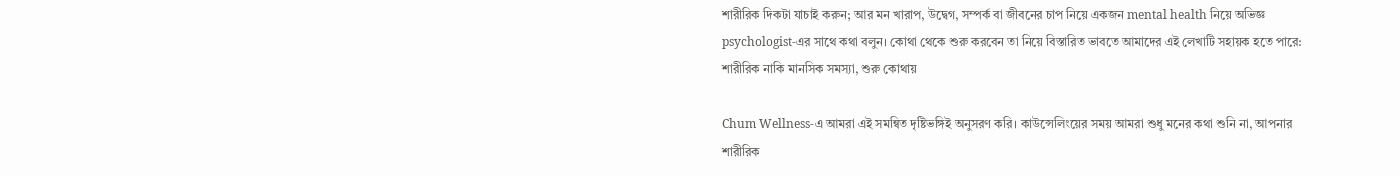শারীরিক দিকটা যাচাই করুন; আর মন খারাপ, উদ্বেগ, সম্পর্ক বা জীবনের চাপ নিয়ে একজন mental health নিয়ে অভিজ্ঞ psychologist-এর সাথে কথা বলুন। কোথা থেকে শুরু করবেন তা নিয়ে বিস্তারিত ভাবতে আমাদের এই লেখাটি সহায়ক হতে পারে: শারীরিক নাকি মানসিক সমস্যা, শুরু কোথায়

Chum Wellness-এ আমরা এই সমন্বিত দৃষ্টিভঙ্গিই অনুসরণ করি। কাউন্সেলিংয়ের সময় আমরা শুধু মনের কথা শুনি না, আপনার শারীরিক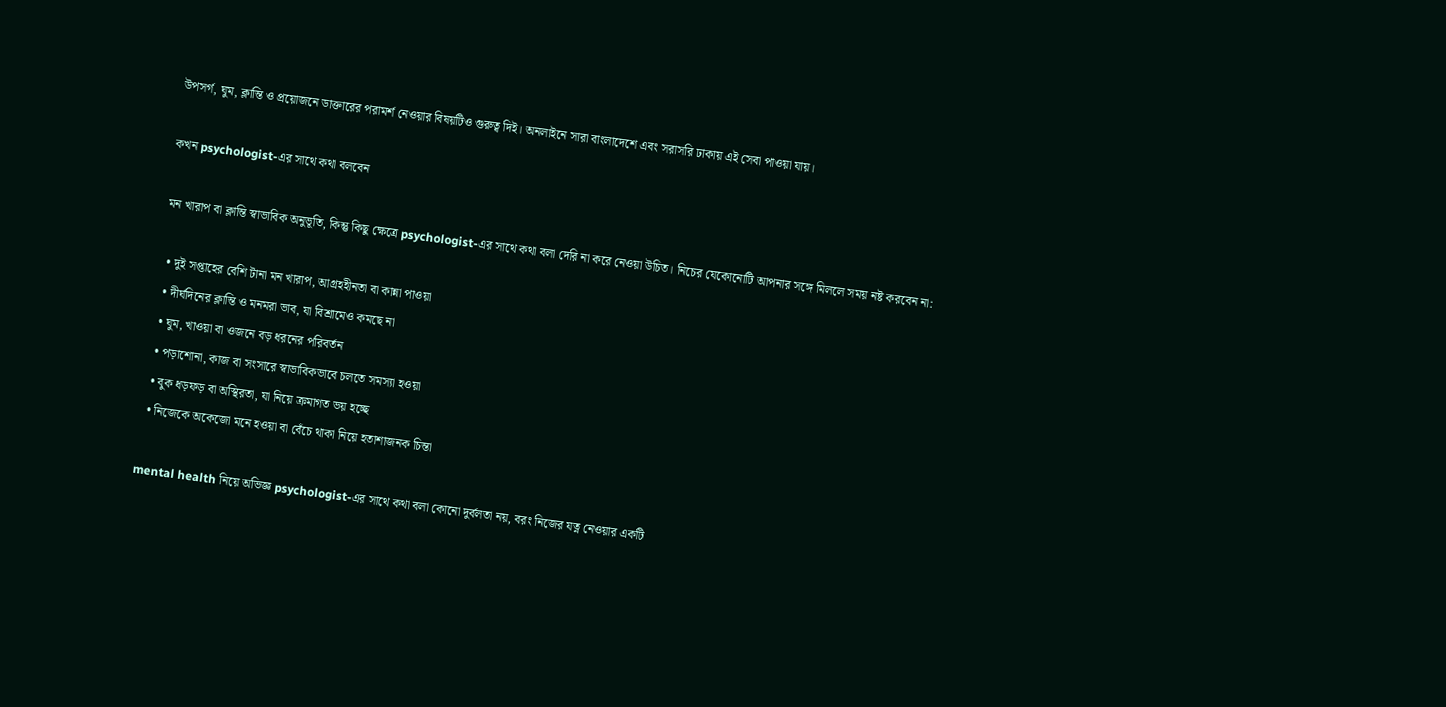উপসর্গ, ঘুম, ক্লান্তি ও প্রয়োজনে ডাক্তারের পরামর্শ নেওয়ার বিষয়টিও গুরুত্ব দিই। অনলাইনে সারা বাংলাদেশে এবং সরাসরি ঢাকায় এই সেবা পাওয়া যায়।

কখন psychologist-এর সাথে কথা বলবেন

মন খারাপ বা ক্লান্তি স্বাভাবিক অনুভূতি, কিন্তু কিছু ক্ষেত্রে psychologist-এর সাথে কথা বলা দেরি না করে নেওয়া উচিত। নিচের যেকোনোটি আপনার সঙ্গে মিললে সময় নষ্ট করবেন না:

  • দুই সপ্তাহের বেশি টানা মন খারাপ, আগ্রহহীনতা বা কান্না পাওয়া
  • দীর্ঘদিনের ক্লান্তি ও মনমরা ভাব, যা বিশ্রামেও কমছে না
  • ঘুম, খাওয়া বা ওজনে বড় ধরনের পরিবর্তন
  • পড়াশোনা, কাজ বা সংসারে স্বাভাবিকভাবে চলতে সমস্যা হওয়া
  • বুক ধড়ফড় বা অস্থিরতা, যা নিয়ে ক্রমাগত ভয় হচ্ছে
  • নিজেকে অকেজো মনে হওয়া বা বেঁচে থাকা নিয়ে হতাশাজনক চিন্তা

mental health নিয়ে অভিজ্ঞ psychologist-এর সাথে কথা বলা কোনো দুর্বলতা নয়, বরং নিজের যত্ন নেওয়ার একটি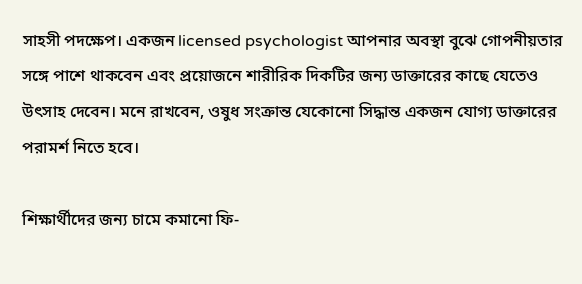সাহসী পদক্ষেপ। একজন licensed psychologist আপনার অবস্থা বুঝে গোপনীয়তার সঙ্গে পাশে থাকবেন এবং প্রয়োজনে শারীরিক দিকটির জন্য ডাক্তারের কাছে যেতেও উৎসাহ দেবেন। মনে রাখবেন, ওষুধ সংক্রান্ত যেকোনো সিদ্ধান্ত একজন যোগ্য ডাক্তারের পরামর্শ নিতে হবে।

শিক্ষার্থীদের জন্য চামে কমানো ফি-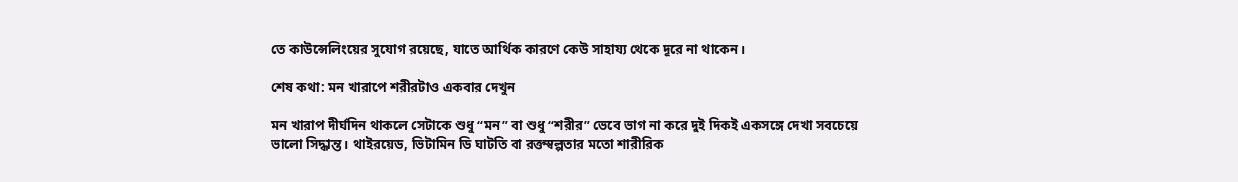তে কাউন্সেলিংয়ের সুযোগ রয়েছে, যাতে আর্থিক কারণে কেউ সাহায্য থেকে দূরে না থাকেন।

শেষ কথা: মন খারাপে শরীরটাও একবার দেখুন

মন খারাপ দীর্ঘদিন থাকলে সেটাকে শুধু “মন” বা শুধু “শরীর” ভেবে ভাগ না করে দুই দিকই একসঙ্গে দেখা সবচেয়ে ভালো সিদ্ধান্ত। থাইরয়েড, ভিটামিন ডি ঘাটতি বা রক্তস্বল্পতার মতো শারীরিক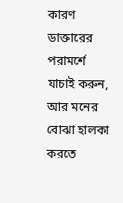কারণ ডাক্তারের পরামর্শে যাচাই করুন, আর মনের বোঝা হালকা করতে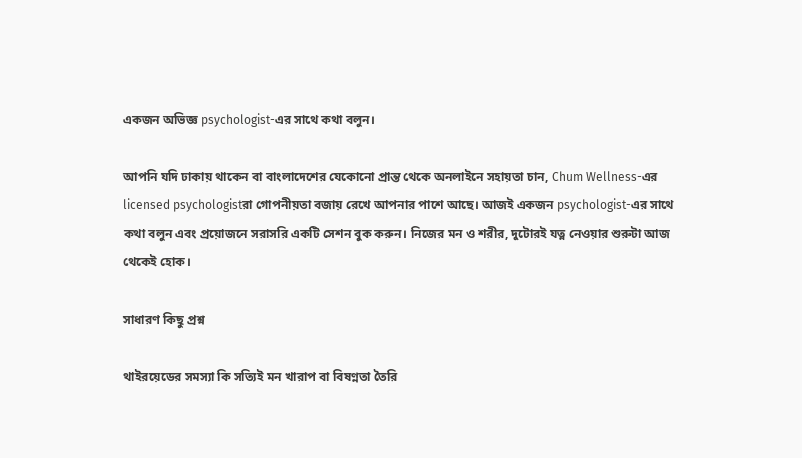একজন অভিজ্ঞ psychologist-এর সাথে কথা বলুন।

আপনি যদি ঢাকায় থাকেন বা বাংলাদেশের যেকোনো প্রান্ত থেকে অনলাইনে সহায়তা চান, Chum Wellness-এর licensed psychologistরা গোপনীয়তা বজায় রেখে আপনার পাশে আছে। আজই একজন psychologist-এর সাথে কথা বলুন এবং প্রয়োজনে সরাসরি একটি সেশন বুক করুন। নিজের মন ও শরীর, দুটোরই যত্ন নেওয়ার শুরুটা আজ থেকেই হোক।

সাধারণ কিছু প্রশ্ন

থাইরয়েডের সমস্যা কি সত্যিই মন খারাপ বা বিষণ্নতা তৈরি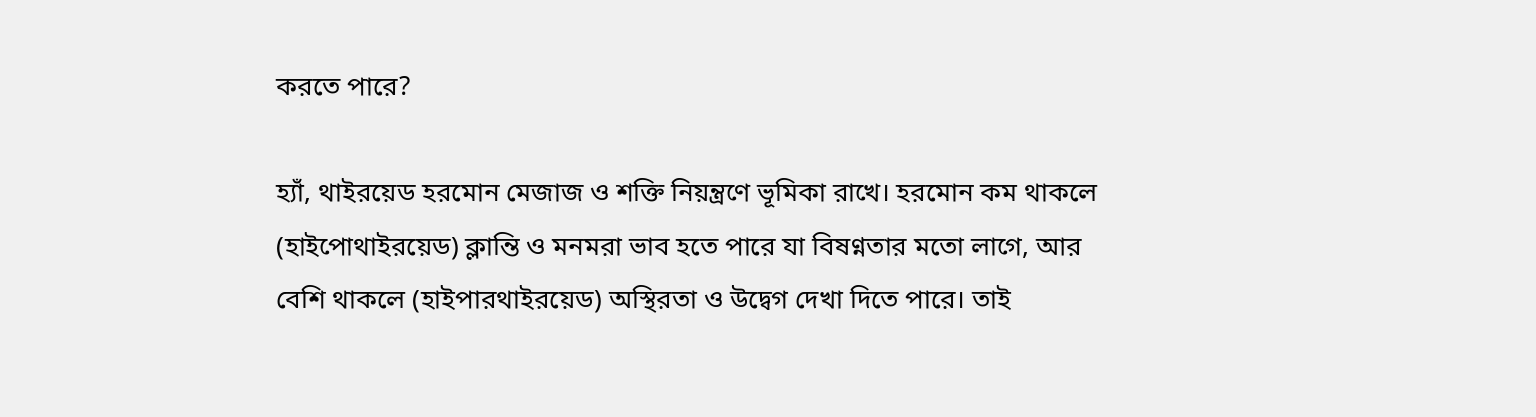করতে পারে?

হ্যাঁ, থাইরয়েড হরমোন মেজাজ ও শক্তি নিয়ন্ত্রণে ভূমিকা রাখে। হরমোন কম থাকলে (হাইপোথাইরয়েড) ক্লান্তি ও মনমরা ভাব হতে পারে যা বিষণ্নতার মতো লাগে, আর বেশি থাকলে (হাইপারথাইরয়েড) অস্থিরতা ও উদ্বেগ দেখা দিতে পারে। তাই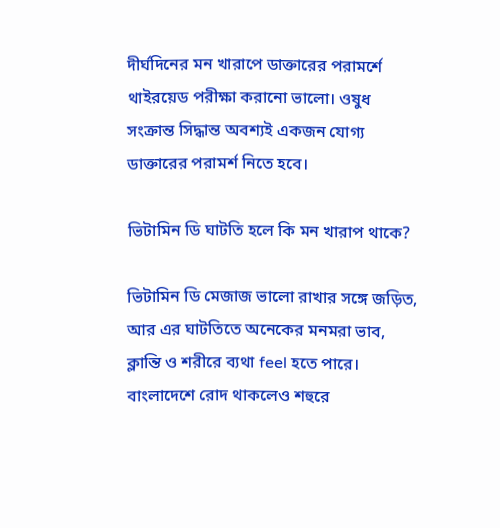দীর্ঘদিনের মন খারাপে ডাক্তারের পরামর্শে থাইরয়েড পরীক্ষা করানো ভালো। ওষুধ সংক্রান্ত সিদ্ধান্ত অবশ্যই একজন যোগ্য ডাক্তারের পরামর্শ নিতে হবে।

ভিটামিন ডি ঘাটতি হলে কি মন খারাপ থাকে?

ভিটামিন ডি মেজাজ ভালো রাখার সঙ্গে জড়িত, আর এর ঘাটতিতে অনেকের মনমরা ভাব, ক্লান্তি ও শরীরে ব্যথা feel হতে পারে। বাংলাদেশে রোদ থাকলেও শহুরে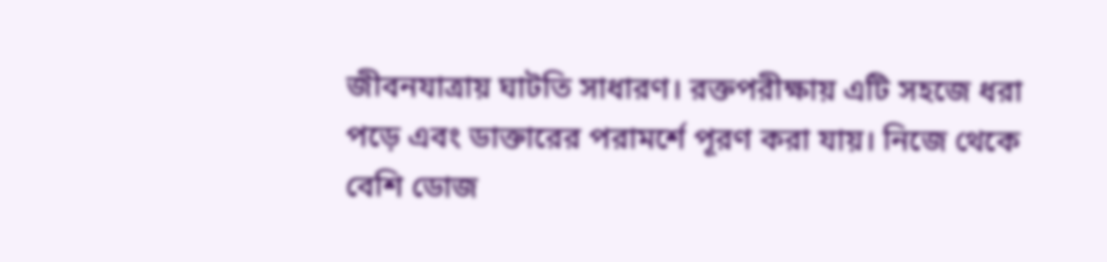জীবনযাত্রায় ঘাটতি সাধারণ। রক্তপরীক্ষায় এটি সহজে ধরা পড়ে এবং ডাক্তারের পরামর্শে পূরণ করা যায়। নিজে থেকে বেশি ডোজ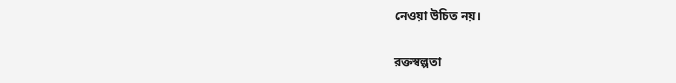নেওয়া উচিত নয়।

রক্তস্বল্পতা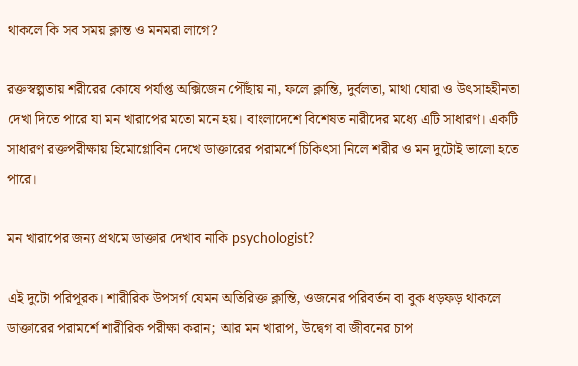থাকলে কি সব সময় ক্লান্ত ও মনমরা লাগে?

রক্তস্বল্পতায় শরীরের কোষে পর্যাপ্ত অক্সিজেন পৌঁছায় না, ফলে ক্লান্তি, দুর্বলতা, মাথা ঘোরা ও উৎসাহহীনতা দেখা দিতে পারে যা মন খারাপের মতো মনে হয়। বাংলাদেশে বিশেষত নারীদের মধ্যে এটি সাধারণ। একটি সাধারণ রক্তপরীক্ষায় হিমোগ্লোবিন দেখে ডাক্তারের পরামর্শে চিকিৎসা নিলে শরীর ও মন দুটোই ভালো হতে পারে।

মন খারাপের জন্য প্রথমে ডাক্তার দেখাব নাকি psychologist?

এই দুটো পরিপূরক। শারীরিক উপসর্গ যেমন অতিরিক্ত ক্লান্তি, ওজনের পরিবর্তন বা বুক ধড়ফড় থাকলে ডাক্তারের পরামর্শে শারীরিক পরীক্ষা করান; আর মন খারাপ, উদ্বেগ বা জীবনের চাপ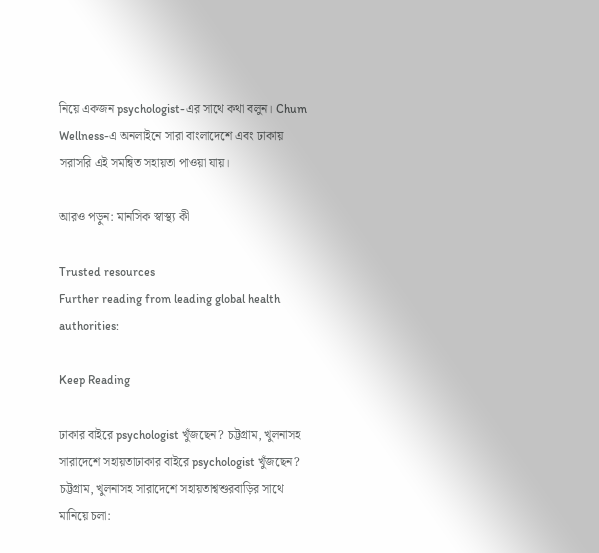নিয়ে একজন psychologist-এর সাথে কথা বলুন। Chum Wellness-এ অনলাইনে সারা বাংলাদেশে এবং ঢাকায় সরাসরি এই সমন্বিত সহায়তা পাওয়া যায়।

আরও পড়ুন: মানসিক স্বাস্থ্য কী

Trusted resources
Further reading from leading global health authorities:

Keep Reading

ঢাকার বাইরে psychologist খুঁজছেন? চট্টগ্রাম, খুলনাসহ সারাদেশে সহায়তাঢাকার বাইরে psychologist খুঁজছেন? চট্টগ্রাম, খুলনাসহ সারাদেশে সহায়তাশ্বশুরবাড়ির সাথে মানিয়ে চলা: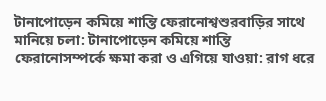টানাপোড়েন কমিয়ে শান্তি ফেরানোশ্বশুরবাড়ির সাথে মানিয়ে চলা: টানাপোড়েন কমিয়ে শান্তি ফেরানোসম্পর্কে ক্ষমা করা ও এগিয়ে যাওয়া: রাগ ধরে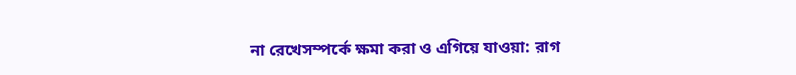না রেখেসম্পর্কে ক্ষমা করা ও এগিয়ে যাওয়া: রাগ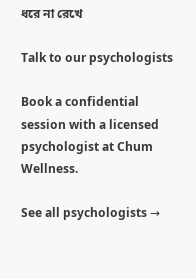ধরে না রেখে

Talk to our psychologists

Book a confidential session with a licensed psychologist at Chum Wellness.

See all psychologists →